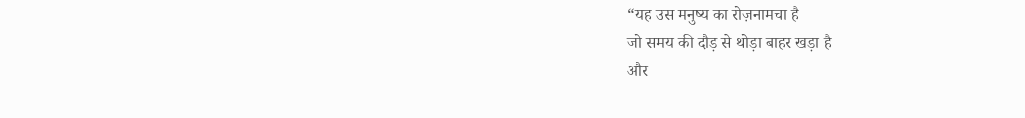“यह उस मनुष्य का रोज़नामचा है
जो समय की दौड़ से थोड़ा बाहर खड़ा है
और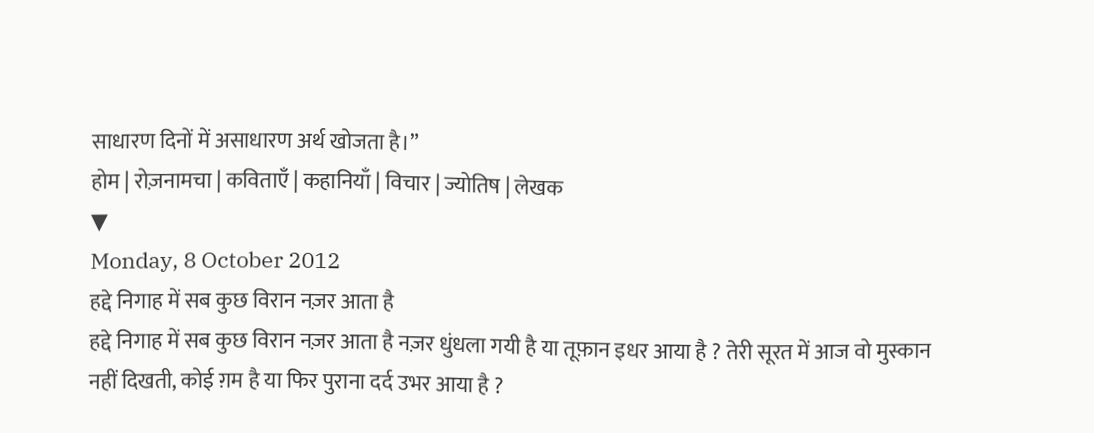साधारण दिनों में असाधारण अर्थ खोजता है।”
होम | रोज़नामचा | कविताएँ | कहानियाँ | विचार | ज्योतिष | लेखक
▼
Monday, 8 October 2012
हद्दे निगाह में सब कुछ विरान नज़र आता है
हद्दे निगाह में सब कुछ विरान नज़र आता है नज़र धुंधला गयी है या तूफ़ान इधर आया है ? तेरी सूरत में आज वो मुस्कान नहीं दिखती, कोई ग़म है या फिर पुराना दर्द उभर आया है ?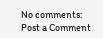No comments:
Post a Comment